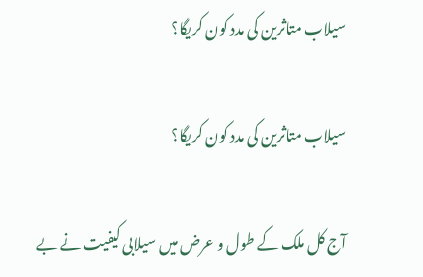سیلاب متاثرین کی مدد کون کریگا؟

سیلاب متاثرین کی مدد کون کریگا؟

آج کل ملک کے طول و عرض میں سیلابی کیفیت نے بے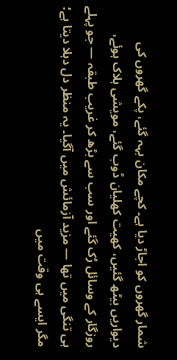شمار گھروں کو اجاڑ دیا ہے۔ کچے مکان بہہ گئے، پکے گھروں کی دیواریں بیٹھ گئیں، کھیت کھلیان ڈوب گئے، مویشی ہلاک ہوئے، روزگار کے وسائل رُک گئے اور سب سے بڑھ کر غریب طبقہ — جو پہلے ہی تنگی میں تھا — مزید آزمائش میں آگیا۔ یہ منظر دل دہلا دیتا ہے؛ مگر ایسے ہی وقت میں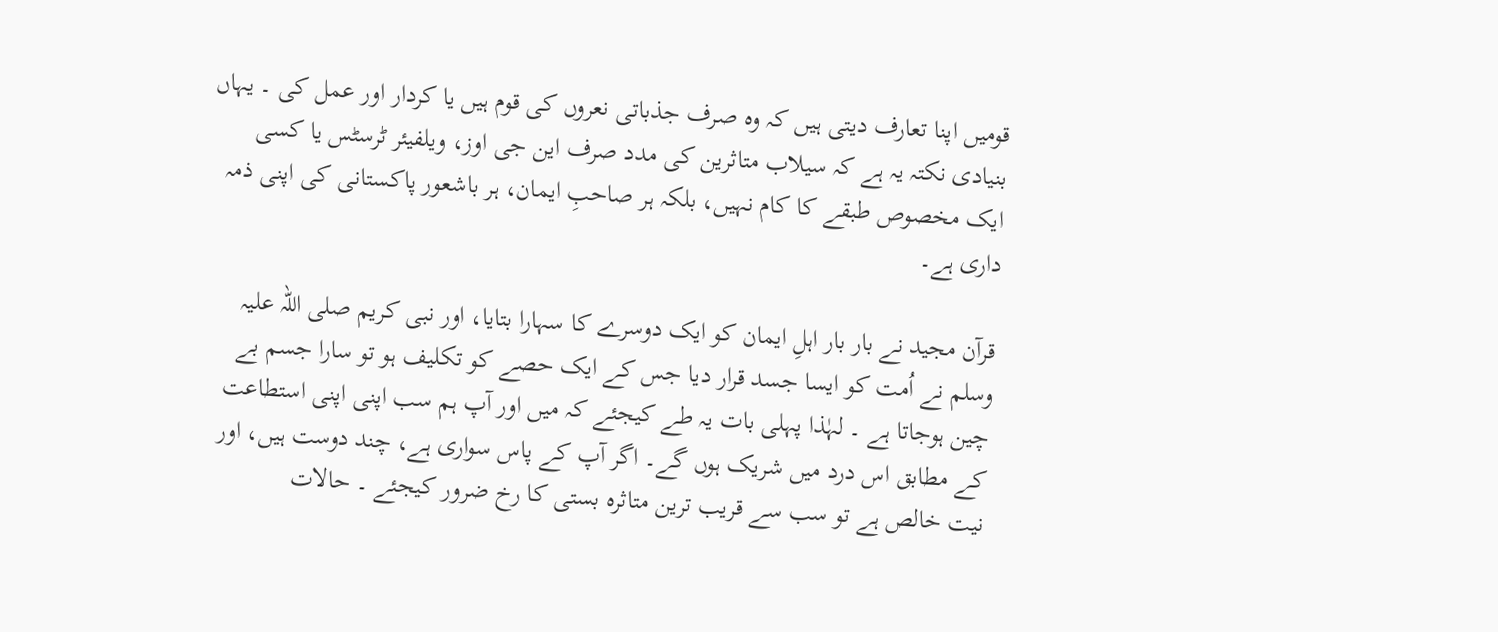قومیں اپنا تعارف دیتی ہیں کہ وہ صرف جذباتی نعروں کی قوم ہیں یا کردار اور عمل کی ۔ یہاں بنیادی نکتہ یہ ہے کہ سیلاب متاثرین کی مدد صرف این جی اوز، ویلفیئر ٹرسٹس یا کسی ایک مخصوص طبقے کا کام نہیں، بلکہ ہر صاحبِ ایمان، ہر باشعور پاکستانی کی اپنی ذمہ داری ہے۔

قرآن مجید نے بار بار اہلِ ایمان کو ایک دوسرے کا سہارا بتایا، اور نبی کریم صلی اللہ علیہ وسلم نے اُمت کو ایسا جسد قرار دیا جس کے ایک حصے کو تکلیف ہو تو سارا جسم بے چین ہوجاتا ہے ۔ لہٰذا پہلی بات یہ طے کیجئے کہ میں اور آپ ہم سب اپنی اپنی استطاعت کے مطابق اس درد میں شریک ہوں گے۔ اگر آپ کے پاس سواری ہے، چند دوست ہیں، اور نیت خالص ہے تو سب سے قریب ترین متاثرہ بستی کا رخ ضرور کیجئے ۔ حالات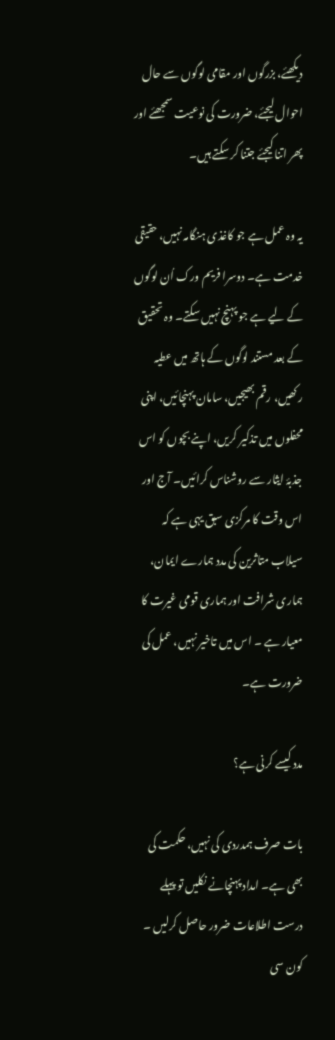دیکھئے، بزرگوں اور مقامی لوگوں سے حال احوال لیجئے، ضرورت کی نوعیت سمجھئے اور پھر اتنا کیجئے جتنا کر سکتے ہیں۔

یہ وہ عمل ہے جو کاغذی ہنگامہ نہیں، حقیقی خدمت ہے۔ دوسرا فریم ورک اُن لوگوں کے لیے ہے جو پہنچ نہیں سکتے۔ وہ تحقیق کے بعد مستند لوگوں کے ہاتھ میں عطیہ رکھیں، رقم بھیجیں، سامان پہنچائیں، اپنی محفلوں میں تذکیر کریں، اپنے بچوں کو اس جذبۂ ایثار سے روشناس کرائیں۔ آج اور اس وقت کا مرکزی سبق یہی ہے کہ سیلاب متاثرین کی مدد ہمارے ایمان، ہماری شرافت اور ہماری قومی غیرت کا معیار ہے ۔ اس میں تاخیر نہیں، عمل کی ضرورت ہے۔

مدد کیسے کرنی ہے؟

بات صرف ہمدردی کی نہیں، حکمت کی بھی ہے۔ امداد پہنچانے نکلیں تو پہلے درست اطلاعات ضرور حاصل کرلیں ۔  کون سی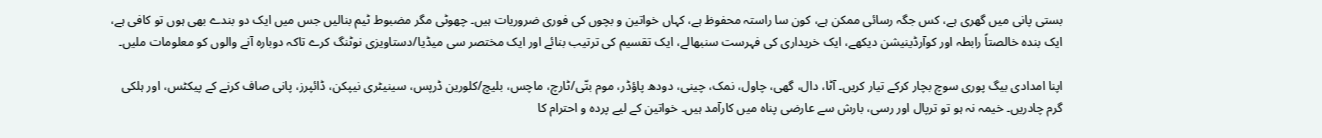بستی پانی میں گھری ہے، کس جگہ رسائی ممکن ہے، کون سا راستہ محفوظ ہے، کہاں خواتین و بچوں کی فوری ضروریات ہیں۔ چھوٹی مگر مضبوط ٹیم بنالیں جس میں ایک دو بندے بھی ہوں تو کافی ہے، ایک بندہ خالصتاً رابطہ اور کوآرڈینیشن دیکھے، ایک خریداری کی فہرست سنبھالے، ایک تقسیم کی ترتیب بنائے اور ایک مختصر سی میڈیا/دستاویزی نوٹنگ کرے تاکہ دوبارہ آنے والوں کو معلومات ملیں۔

اپنا امدادی بیگ پوری سوچ بچار کرکے تیار کریں۔ آٹا، دال، گھی، چاول، نمک، چینی، دودھ پاؤڈر، موم بتّی/ٹارچ، ماچس، بلیچ/کلورین ڈرپس، سینیٹری نیپکن، ڈائپرز، پانی صاف کرنے کے پیکٹس، اور ہلکی گرم چادریں۔ خیمہ نہ ہو تو ترپال اور رسی، بارش سے عارضی پناہ میں کارآمد ہیں۔ خواتین کے لیے پردہ و احترام کا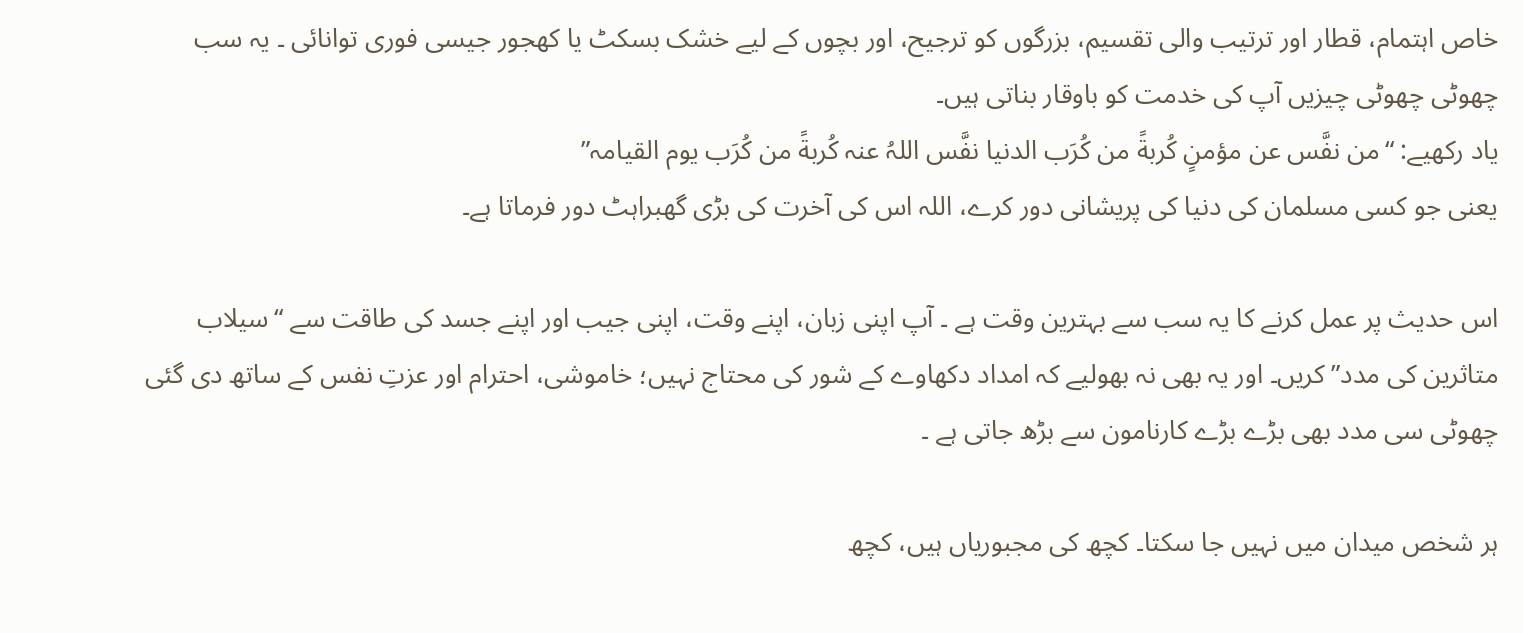خاص اہتمام، قطار اور ترتیب والی تقسیم، بزرگوں کو ترجیح، اور بچوں کے لیے خشک بسکٹ یا کھجور جیسی فوری توانائی ۔ یہ سب چھوٹی چھوٹی چیزیں آپ کی خدمت کو باوقار بناتی ہیں۔
یاد رکھیے: “من نفَّس عن مؤمنٍ کُربةً من کُرَب الدنیا نفَّس اللہُ عنہ کُربةً من کُرَب یوم القیامہ”
یعنی جو کسی مسلمان کی دنیا کی پریشانی دور کرے، اللہ اس کی آخرت کی بڑی گھبراہٹ دور فرماتا ہے۔

اس حدیث پر عمل کرنے کا یہ سب سے بہترین وقت ہے ۔ آپ اپنی زبان، اپنے وقت، اپنی جیب اور اپنے جسد کی طاقت سے “سیلاب متاثرین کی مدد” کریں۔ اور یہ بھی نہ بھولیے کہ امداد دکھاوے کے شور کی محتاج نہیں؛ خاموشی، احترام اور عزتِ نفس کے ساتھ دی گئی چھوٹی سی مدد بھی بڑے بڑے کارنامون سے بڑھ جاتی ہے ۔

ہر شخص میدان میں نہیں جا سکتا۔ کچھ کی مجبوریاں ہیں، کچھ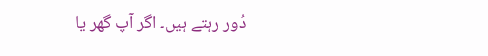دُور رہتے ہیں۔ اگر آپ گھر یا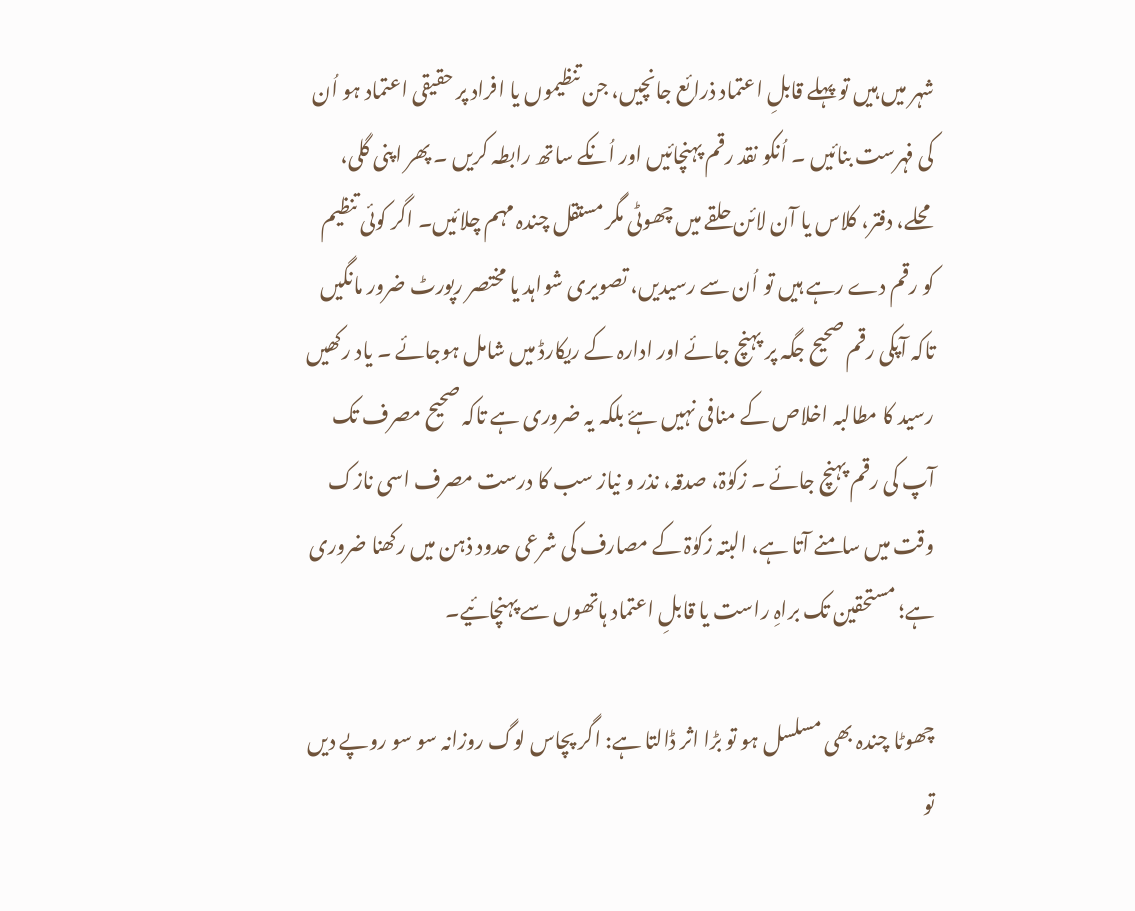شہر میں ہیں تو پہلے قابلِ اعتماد ذرائع جانچیں، جن تنظیموں یا افراد پر حقیقی اعتماد ہو اُن کی فہرست بنائیں ۔ اُنکو نقد رقم پہنچائیں اور اُنکے ساتھ رابطہ کریں ۔ پھر اپنی گلی، محلے، دفتر، کلاس یا آن لائن حلقے میں چھوٹی مگر مستقل چندہ مہم چلائیں۔ اگر کوئی تنظیم کو رقم دے رہے ہیں تو اُن سے رسیدیں، تصویری شواہد یا مختصر رپورٹ ضرور مانگیں تاکہ آپکی رقم صحیح جگہ پر پہنچ جائے اور ادارہ کے ریکارڈ میں شامل ہوجائے ۔ یاد رکھیں رسید کا مطالبہ اخلاص کے منافی نہیں ہۓ بلکہ یہ ضروری ہے تاکہ صحیح مصرف تک آپ کی رقم پہنچ جائے ۔ زکوٰۃ، صدقہ، نذر و نیاز سب کا درست مصرف اسی نازک وقت میں سامنے آتا ہے، البتہ زکوٰۃ کے مصارف کی شرعی حدود ذہن میں رکھنا ضروری ہے؛ مستحقین تک براہِ راست یا قابلِ اعتماد ہاتھوں سے پہنچائیے۔

چھوٹا چندہ بھی مسلسل ہو تو بڑا اثر ڈالتا ہے: اگر پچاس لوگ روزانہ سو سو روپے دیں تو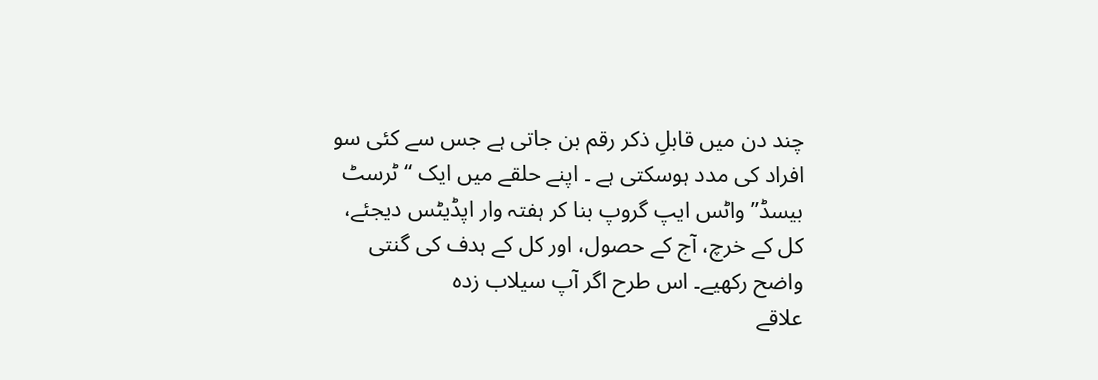چند دن میں قابلِ ذکر رقم بن جاتی ہے جس سے کئی سو افراد کی مدد ہوسکتی ہے ۔ اپنے حلقے میں ایک “ٹرسٹ بیسڈ” واٹس ایپ گروپ بنا کر ہفتہ وار اپڈیٹس دیجئے، کل کے خرچ، آج کے حصول، اور کل کے ہدف کی گنتی واضح رکھیے۔ اس طرح اگر آپ سیلاب زدہ
علاقے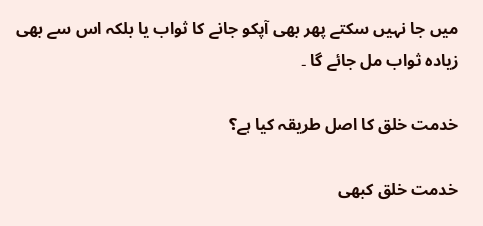میں جا نہیں سکتے پھر بھی آپکو جانے کا ثواب یا بلکہ اس سے بھی زیادہ ثواب مل جائے گا ۔

خدمت خلق کا اصل طریقہ کیا ہے؟

خدمت خلق کبھی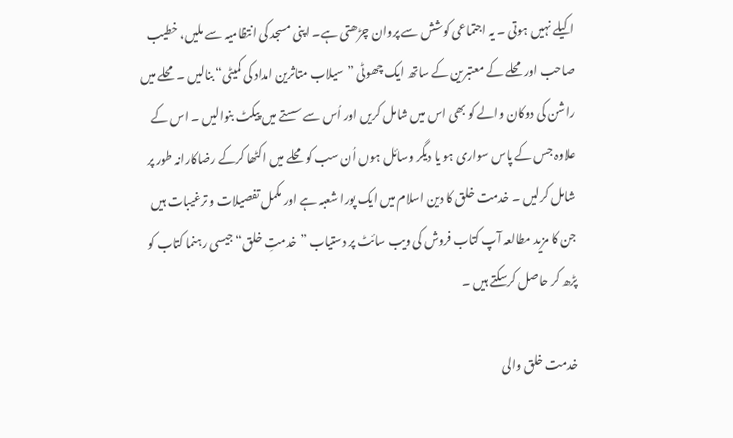اکیلے نہیں ہوتی ۔ یہ اجتماعی کوشش سے پروان چڑھتی ہے۔ اپنی مسجد کی انتظامیہ سے ملیں، خطیب صاحب اور محلے کے معتبرین کے ساتھ ایک چھوٹی ”سیلاب متاثرین امداد کی کمیٹی“ بنالیں ۔ محلے میں راشن کی دوکان والے کو بھی اس میں شامل کریں اور اُس سے سستے میں پیکٹ بنوالیں ۔ اس کے علاوہ جس کے پاس سواری ہو یا دیگر وسائل ہوں اُن سب کو محلے میں اکٹھا کرکے رضاکارانہ طور پر شامل کرلیں ۔ خدمت خلق کا دین اسلام میں ایک پورا شعبہ ہے اور مکمل تفصیلات و ترغیبات ہیں جن کا مزید مطالعہ آپ کتاب فروش کی ویب سائٹ پر دستیاب ”خدمتِ خلق“ جیسی رہنما کتاب کو پڑھ کر حاصل کرسکتے ہیں ۔

خدمت خلق والی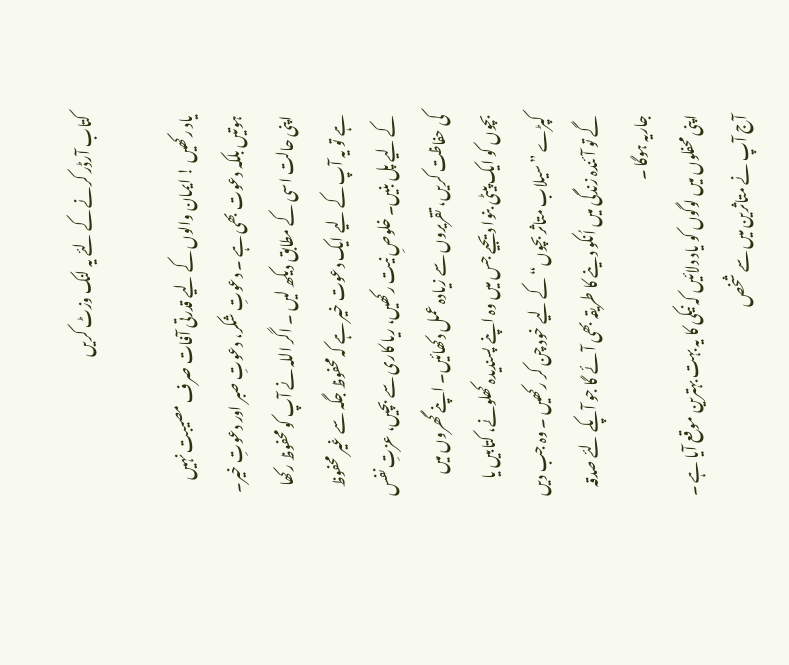کتاب آرڈر کرنے کے لئے یہ لنک وزٹ کریں

یاد رکھیں ! ایمان والوں کے لیے قدرتی آفات صرف مصیبت نہیں ہوتیں بلکہ دعوت بھی ہے ۔ دعوتِ شکر، دعوتِ صبر اور دعوتِ خیر۔ اپنی حالت اسی کے مطابق دیکھ لیں ۔ اگر اللہ نے آپ کو محفوظ رکھا ہے تو یہ آپ کے لیے ایک دعوت خیر ہے کہ محفوظ جگہ سے غیر محفوظ کے لیے پل بنیں۔ خلوصِ نیت رکھیں، ریا کاری سے بچیں، عزتِ نفس کی حفاظت کریں، تقریروں سے زیادہ عمل دکھائیں۔ اپنے گھروں میں بچوں کو ایک پیٹی بنوا دیجیے جس میں وہ اپنے پسندیدہ کھلونے، کتابیں یا کپڑے ”سیلاب متاثر بچوں“ کے لیے خود چن کر رکھیں ۔ وہ جب دیں گے تو آئندہ زندگی میں اُنکو دینے کا طریقہ بھی آئے گا جو آپکے لئے صدقہ جاریہ ہوگا ۔
اپنی محفلوں میں لوگوں کو یاد دلائیں کہ نیکی کا یہ بہت بہترین موقع آیا ہے ۔ آج آپ نے متاثرین میں سے شخص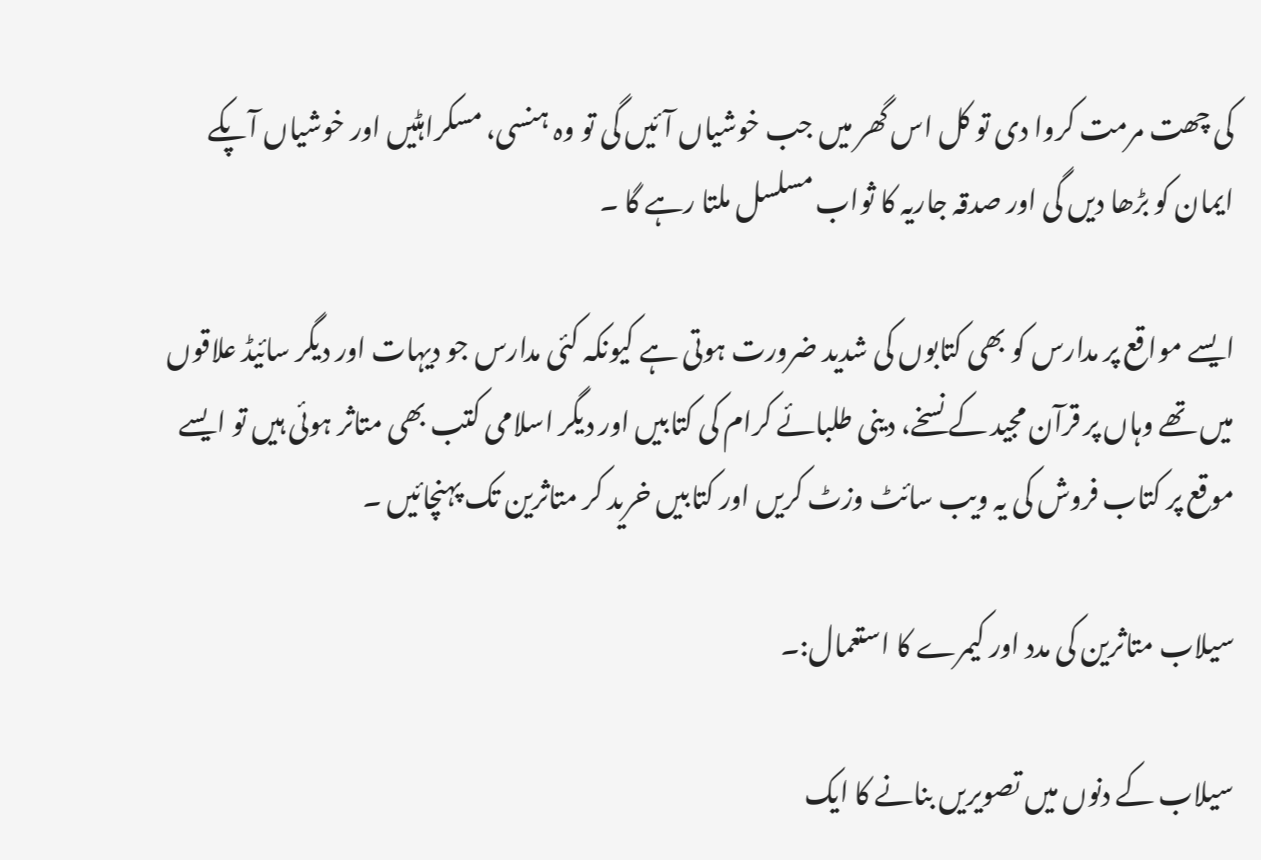کی چھت مرمت کروا دی تو کل اس گھر میں جب خوشیاں آئیں گی تو وہ ہنسی، مسکراہٹیں اور خوشیاں آپکے ایمان کو بڑھا دیں گی اور صدقہ جاریہ کا ثواب مسلسل ملتا رہے گا ۔

ایسے مواقع پر مدارس کو بھی کتابوں کی شدید ضرورت ہوتی ہے کیونکہ کئی مدارس جو دیہات اور دیگر سائیڈ علاقوں میں تھے وہاں پر قرآن مجید کے نسخے، دینی طلبائے کرام کی کتابیں اور دیگر اسلامی کتب بھی متاثر ہوئی ہیں تو ایسے موقع پر کتاب فروش کی یہ ویب سائٹ وزٹ کریں اور کتابیں خرید کر متاثرین تک پہنچائیں ۔

سیلاب متاثرین کی مدد اور کیمرے کا استعمال:۔

سیلاب کے دنوں میں تصویریں بنانے کا ایک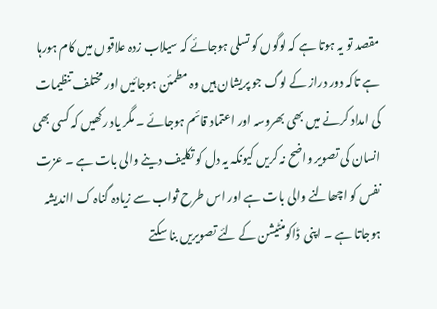مقصد تو یہ ہوتا ہے کہ لوگوں کو تسلی ہوجائے کہ سیلاب زدہ علاقوں میں کام ہورہا ہے تاکہ دور دراز کے لوگ جو پریشان ہیں وہ مطمئن ہوجائیں اور مختلف تنظیمات کی امداد کرنے میں بھی بھروسہ اور اعتماد قائم ہوجائے ۔ مگر یاد رکھیں کہ کسی بھی انسان کی تصویر واضح نہ کریں کیونکہ یہ دل کو تکلیف دینے والی بات ہے ۔ عزت نفس کو اچھالنے والی بات ہے اور اس طرح ثواب سے زیادہ گناہ ک ااندیشہ ہوجاتا ہے ۔ اپنی  ڈاکومنٹیشن کے لئے تصویریں بنا سکتے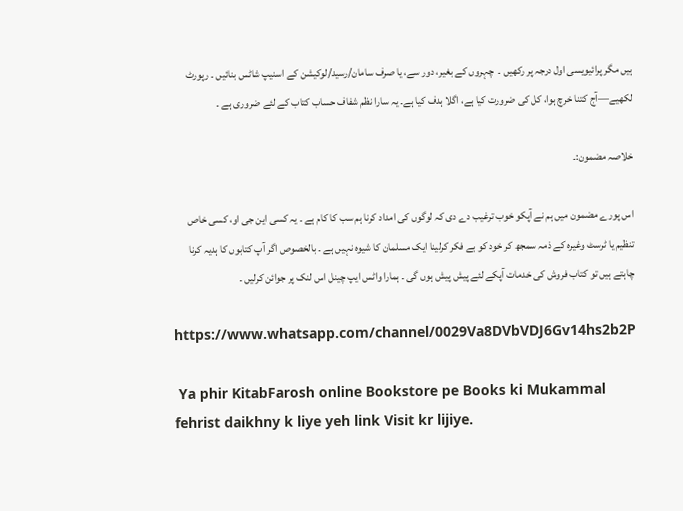ہیں مگر پرائیویسی اول درجہ پر رکھیں ۔  چہروں کے بغیر، دور سے، یا صرف سامان/رسید/لوکیشن کے اسنیپ شاٹس بنائیں ۔ رپورٹ لکھیے—آج کتنا خرچ ہوا، کل کی ضرورت کیا ہے، اگلا ہدف کیا ہے۔ یہ سارا نظم شفاف حساب کتاب کے لئے ضروری ہے ۔

خلاصہ مضمون:۔

اس پورے مضمون میں ہم نے آپکو خوب ترغیب دے دی کہ لوگوں کی امداد کرنا ہم سب کا کام ہے ۔ یہ کسی این جی او، کسی خاص تنظیم یا ٹرسٹ وغیرہ کے ذمہ سمجھ کر خود کو بے فکر کرلینا ایک مسلمان کا شیوہ نہیں ہے ۔ بالخصوص اگر آپ کتابوں کا ہدیہ کرنا چاہتے ہیں تو کتاب فروش کی خدمات آپکے لئے پیش پیش ہوں گی ۔ ہمارا واٹس ایپ چینل اس لنک پر جوائن کرلیں ۔

https://www.whatsapp.com/channel/0029Va8DVbVDJ6Gv14hs2b2P

 Ya phir KitabFarosh online Bookstore pe Books ki Mukammal fehrist daikhny k liye yeh link Visit kr lijiye.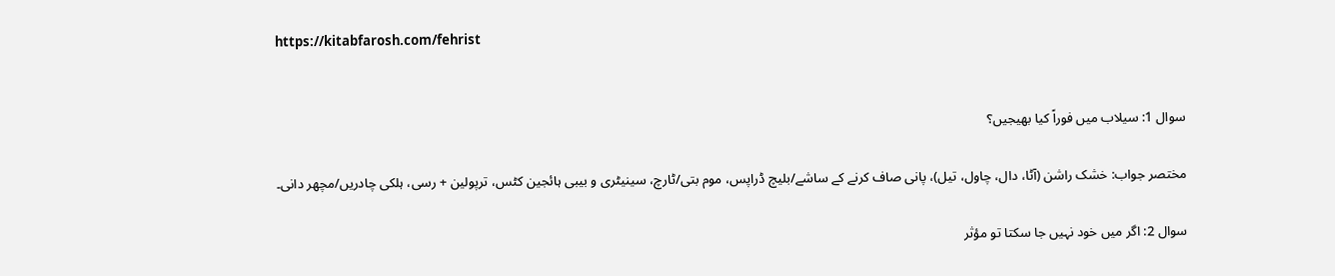https://kitabfarosh.com/fehrist


سوال 1: سیلاب میں فوراً کیا بھیجیں؟

مختصر جواب: خشک راشن (آٹا، دال، چاول، تیل)، پانی صاف کرنے کے ساشے/بلیچ ڈراپس، موم بتی/ٹارچ، سینیٹری و بیبی ہائجین کٹس، ترپولین + رسی، ہلکی چادریں/مچھر دانی۔

سوال 2: اگر میں خود نہیں جا سکتا تو مؤثر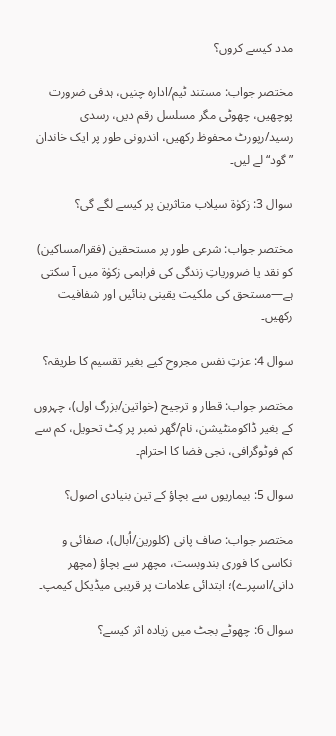مدد کیسے کروں؟

مختصر جواب: مستند ٹیم/ادارہ چنیں، ہدفی ضرورت پوچھیں، چھوٹی مگر مسلسل رقم دیں، رسدی رسید/رپورٹ محفوظ رکھیں، اندرونی طور پر ایک خاندان ”گود“ لے لیں۔

سوال 3: زکوٰۃ سیلاب متاثرین پر کیسے لگے گی؟

مختصر جواب: شرعی طور پر مستحقین (فقرا/مساکین) کو نقد یا ضروریاتِ زندگی کی فراہمی زکوٰۃ میں آ سکتی ہے—مستحق کی ملکیت یقینی بنائیں اور شفافیت رکھیں۔

سوال 4: عزتِ نفس مجروح کیے بغیر تقسیم کا طریقہ؟

مختصر جواب: قطار و ترجیح (خواتین/بزرگ اول)، چہروں کے بغیر ڈاکومنٹیشن، نام/گھر نمبر پر کِٹ تحویل، کم سے کم فوٹوگرافی، نجی فضا کا احترام۔

سوال 5: بیماریوں سے بچاؤ کے تین بنیادی اصول؟

مختصر جواب: صاف پانی (کلورین/اُبال)، صفائی و نکاسی کا فوری بندوبست، مچھر سے بچاؤ (مچھر دانی/اسپرے)؛ ابتدائی علامات پر قریبی میڈیکل کیمپ۔

سوال 6: چھوٹے بجٹ میں زیادہ اثر کیسے؟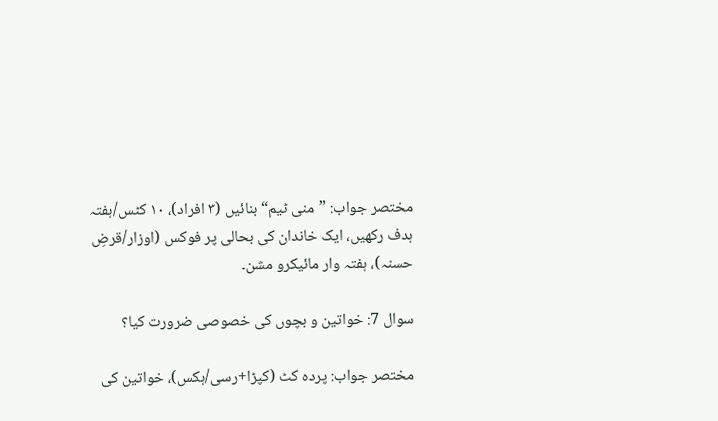مختصر جواب: ”منی ٹیم“ بنائیں (۳ افراد)، ۱۰ کٹس/ہفتہ ہدف رکھیں، ایک خاندان کی بحالی پر فوکس (اوزار/قرضِ حسنہ)، ہفتہ وار مائیکرو مشن۔

سوال 7: خواتین و بچوں کی خصوصی ضرورت کیا؟

مختصر جواب: پردہ کٹ (کپڑا+رسی/ہکس)، خواتین کی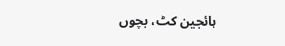ہائجین کٹ، بچوں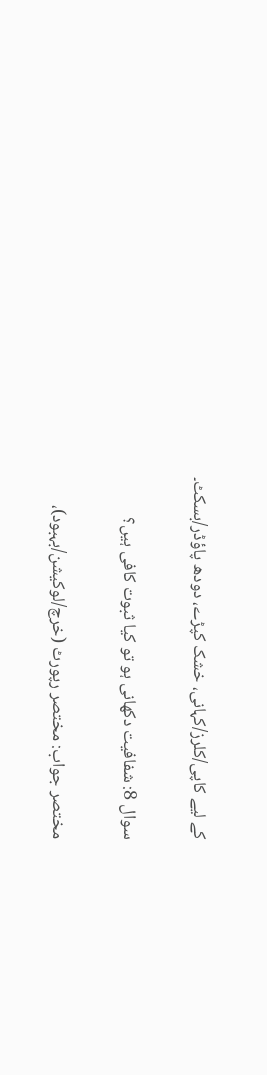کے لیے کاپی/کلرز/کہانی، خشک کپڑے، دودھ پاؤڈر/بسکٹ۔

سوال 8: شفافیت دکھانی ہو تو کیا ثبوت کافی ہیں؟

مختصر جواب: مختصر رپورٹ (خرچ/لوکیشن/بہبود)،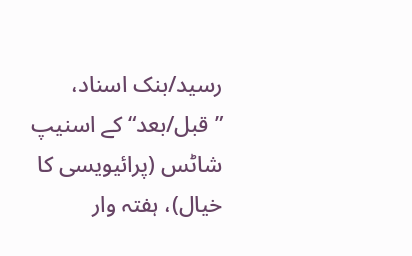رسید/بنک اسناد، ”قبل/بعد“ کے اسنیپ شاٹس (پرائیویسی کا خیال)، ہفتہ وار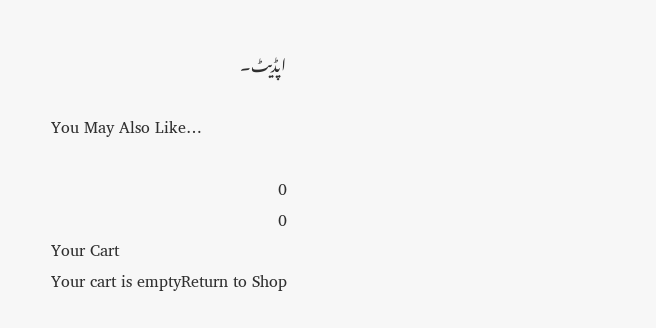اپڈیٹ۔

You May Also Like…

0
0
Your Cart
Your cart is emptyReturn to Shop